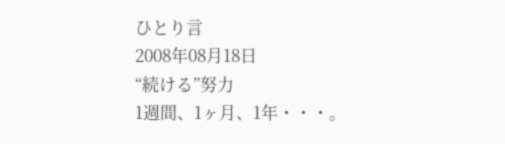ひとり言
2008年08月18日
“続ける”努力
1週間、1ヶ月、1年・・・。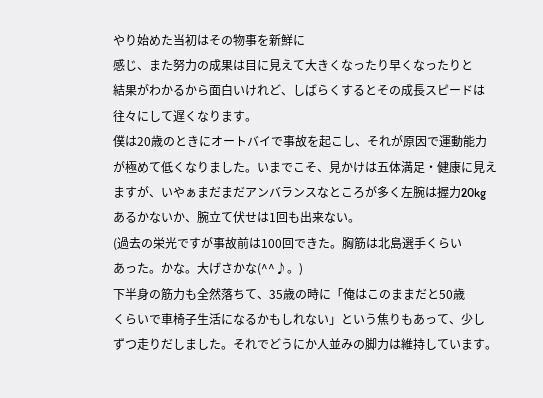やり始めた当初はその物事を新鮮に
感じ、また努力の成果は目に見えて大きくなったり早くなったりと
結果がわかるから面白いけれど、しばらくするとその成長スピードは
往々にして遅くなります。
僕は20歳のときにオートバイで事故を起こし、それが原因で運動能力
が極めて低くなりました。いまでこそ、見かけは五体満足・健康に見え
ますが、いやぁまだまだアンバランスなところが多く左腕は握力20kg
あるかないか、腕立て伏せは1回も出来ない。
(過去の栄光ですが事故前は100回できた。胸筋は北島選手くらい
あった。かな。大げさかな(^^♪。)
下半身の筋力も全然落ちて、35歳の時に「俺はこのままだと50歳
くらいで車椅子生活になるかもしれない」という焦りもあって、少し
ずつ走りだしました。それでどうにか人並みの脚力は維持しています。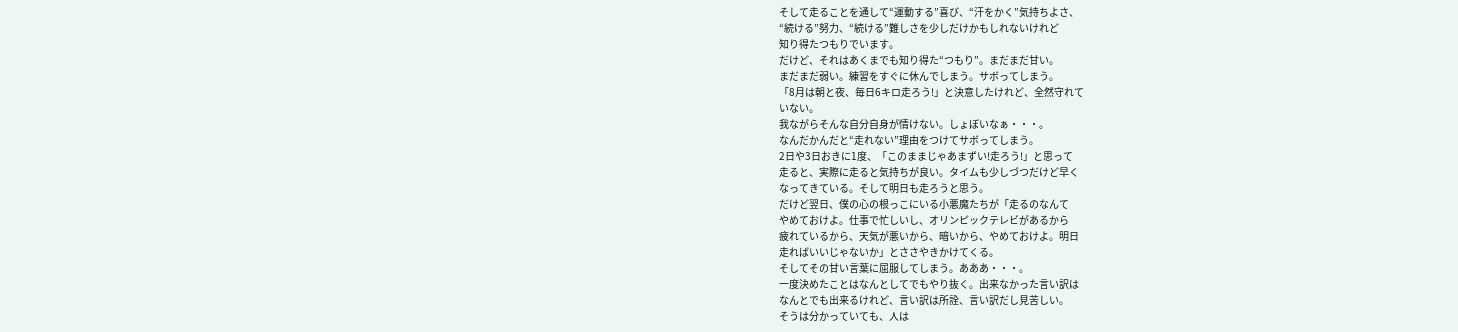そして走ることを通して“運動する”喜び、“汗をかく”気持ちよさ、
“続ける”努力、“続ける”難しさを少しだけかもしれないけれど
知り得たつもりでいます。
だけど、それはあくまでも知り得た“つもり”。まだまだ甘い。
まだまだ弱い。練習をすぐに休んでしまう。サボってしまう。
「8月は朝と夜、毎日6キロ走ろう!」と決意したけれど、全然守れて
いない。
我ながらそんな自分自身が情けない。しょぼいなぁ・・・。
なんだかんだと“走れない”理由をつけてサボってしまう。
2日や3日おきに1度、「このままじゃあまずい!走ろう!」と思って
走ると、実際に走ると気持ちが良い。タイムも少しづつだけど早く
なってきている。そして明日も走ろうと思う。
だけど翌日、僕の心の根っこにいる小悪魔たちが「走るのなんて
やめておけよ。仕事で忙しいし、オリンピックテレビがあるから
疲れているから、天気が悪いから、暗いから、やめておけよ。明日
走ればいいじゃないか」とささやきかけてくる。
そしてその甘い言葉に屈服してしまう。あああ・・・。
一度決めたことはなんとしてでもやり抜く。出来なかった言い訳は
なんとでも出来るけれど、言い訳は所詮、言い訳だし見苦しい。
そうは分かっていても、人は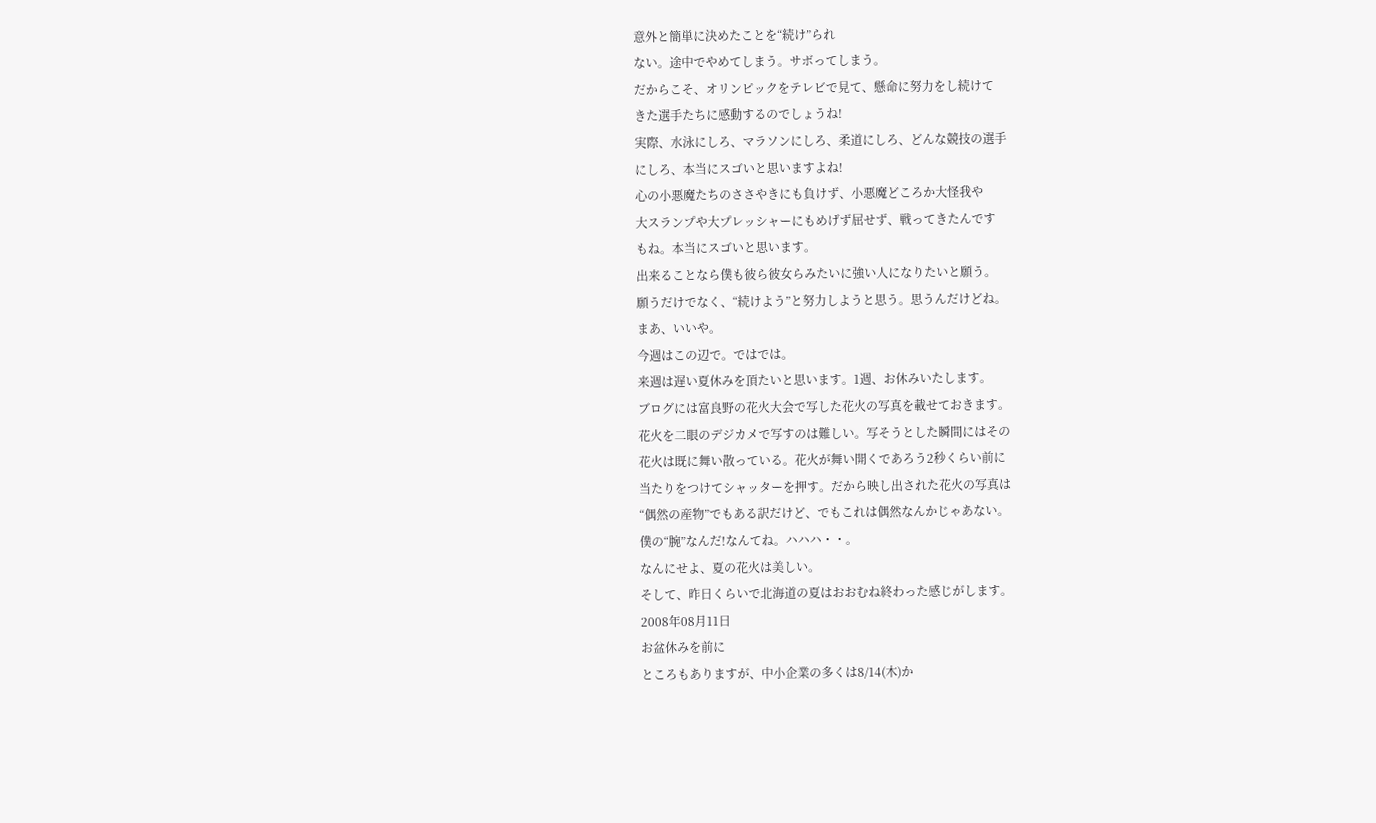意外と簡単に決めたことを“続け”られ
ない。途中でやめてしまう。サボってしまう。
だからこそ、オリンピックをテレビで見て、懸命に努力をし続けて
きた選手たちに感動するのでしょうね!
実際、水泳にしろ、マラソンにしろ、柔道にしろ、どんな競技の選手
にしろ、本当にスゴいと思いますよね!
心の小悪魔たちのささやきにも負けず、小悪魔どころか大怪我や
大スランプや大プレッシャーにもめげず屈せず、戦ってきたんです
もね。本当にスゴいと思います。
出来ることなら僕も彼ら彼女らみたいに強い人になりたいと願う。
願うだけでなく、“続けよう”と努力しようと思う。思うんだけどね。
まあ、いいや。
今週はこの辺で。ではでは。
来週は遅い夏休みを頂たいと思います。1週、お休みいたします。
ブログには富良野の花火大会で写した花火の写真を載せておきます。
花火を二眼のデジカメで写すのは難しい。写そうとした瞬間にはその
花火は既に舞い散っている。花火が舞い開くであろう2秒くらい前に
当たりをつけてシャッターを押す。だから映し出された花火の写真は
“偶然の産物”でもある訳だけど、でもこれは偶然なんかじゃあない。
僕の“腕”なんだ!なんてね。ハハハ・・。
なんにせよ、夏の花火は美しい。
そして、昨日くらいで北海道の夏はおおむね終わった感じがします。
2008年08月11日
お盆休みを前に
ところもありますが、中小企業の多くは8/14(木)か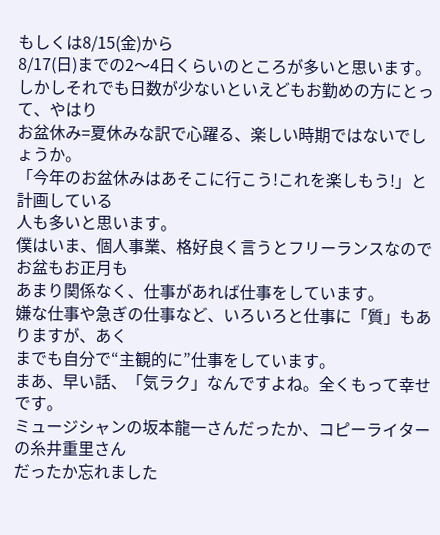もしくは8/15(金)から
8/17(日)までの2〜4日くらいのところが多いと思います。
しかしそれでも日数が少ないといえどもお勤めの方にとって、やはり
お盆休み=夏休みな訳で心躍る、楽しい時期ではないでしょうか。
「今年のお盆休みはあそこに行こう!これを楽しもう!」と計画している
人も多いと思います。
僕はいま、個人事業、格好良く言うとフリーランスなのでお盆もお正月も
あまり関係なく、仕事があれば仕事をしています。
嫌な仕事や急ぎの仕事など、いろいろと仕事に「質」もありますが、あく
までも自分で“主観的に”仕事をしています。
まあ、早い話、「気ラク」なんですよね。全くもって幸せです。
ミュージシャンの坂本龍一さんだったか、コピーライターの糸井重里さん
だったか忘れました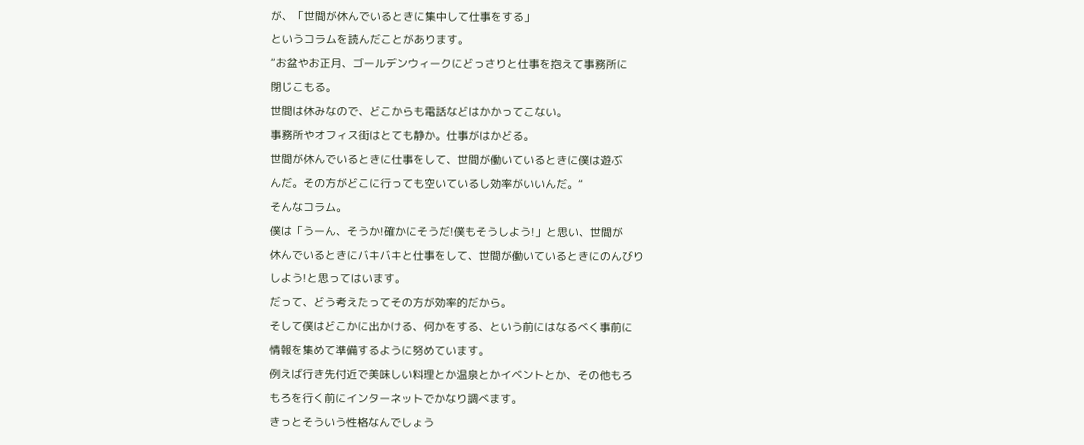が、「世間が休んでいるときに集中して仕事をする」
というコラムを読んだことがあります。
“お盆やお正月、ゴールデンウィークにどっさりと仕事を抱えて事務所に
閉じこもる。
世間は休みなので、どこからも電話などはかかってこない。
事務所やオフィス街はとても静か。仕事がはかどる。
世間が休んでいるときに仕事をして、世間が働いているときに僕は遊ぶ
んだ。その方がどこに行っても空いているし効率がいいんだ。“
そんなコラム。
僕は「うーん、そうか!確かにそうだ!僕もそうしよう!」と思い、世間が
休んでいるときにバキバキと仕事をして、世間が働いているときにのんびり
しよう!と思ってはいます。
だって、どう考えたってその方が効率的だから。
そして僕はどこかに出かける、何かをする、という前にはなるべく事前に
情報を集めて準備するように努めています。
例えば行き先付近で美味しい料理とか温泉とかイベントとか、その他もろ
もろを行く前にインターネットでかなり調べます。
きっとそういう性格なんでしょう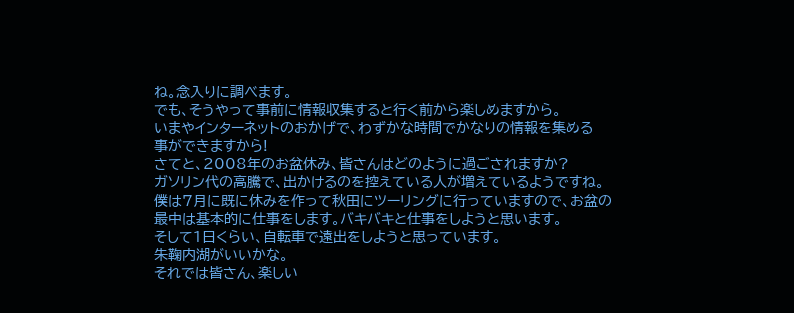ね。念入りに調べます。
でも、そうやって事前に情報収集すると行く前から楽しめますから。
いまやインターネットのおかげで、わずかな時間でかなりの情報を集める
事ができますから!
さてと、2008年のお盆休み、皆さんはどのように過ごされますか?
ガソリン代の高騰で、出かけるのを控えている人が増えているようですね。
僕は7月に既に休みを作って秋田にツーリングに行っていますので、お盆の
最中は基本的に仕事をします。バキバキと仕事をしようと思います。
そして1日くらい、自転車で遠出をしようと思っています。
朱鞠内湖がいいかな。
それでは皆さん、楽しい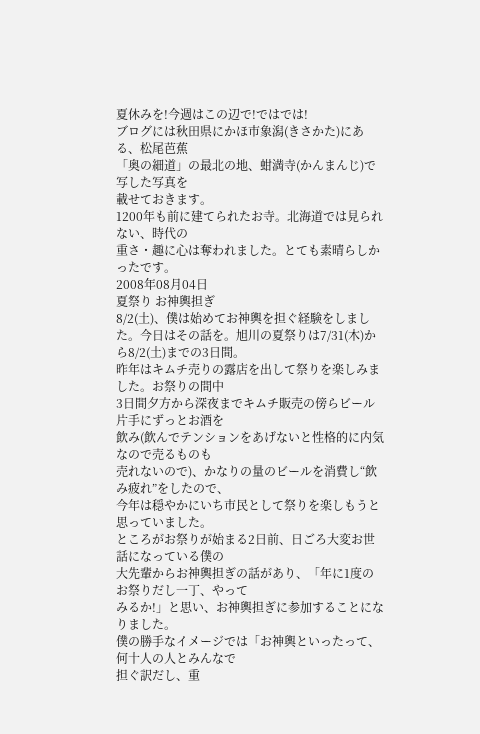夏休みを!今週はこの辺で!ではでは!
ブログには秋田県にかほ市象潟(きさかた)にある、松尾芭蕉
「奥の細道」の最北の地、蚶満寺(かんまんじ)で写した写真を
載せておきます。
1200年も前に建てられたお寺。北海道では見られない、時代の
重さ・趣に心は奪われました。とても素晴らしかったです。
2008年08月04日
夏祭り お神輿担ぎ
8/2(土)、僕は始めてお神輿を担ぐ経験をしました。今日はその話を。旭川の夏祭りは7/31(木)から8/2(土)までの3日間。
昨年はキムチ売りの露店を出して祭りを楽しみました。お祭りの間中
3日間夕方から深夜までキムチ販売の傍らビール片手にずっとお酒を
飲み(飲んでテンションをあげないと性格的に内気なので売るものも
売れないので)、かなりの量のビールを消費し“飲み疲れ”をしたので、
今年は穏やかにいち市民として祭りを楽しもうと思っていました。
ところがお祭りが始まる2日前、日ごろ大変お世話になっている僕の
大先輩からお神輿担ぎの話があり、「年に1度のお祭りだし一丁、やって
みるか!」と思い、お神輿担ぎに参加することになりました。
僕の勝手なイメージでは「お神輿といったって、何十人の人とみんなで
担ぐ訳だし、重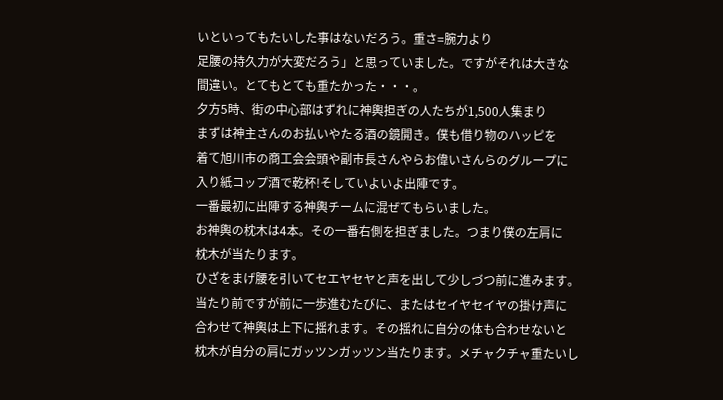いといってもたいした事はないだろう。重さ=腕力より
足腰の持久力が大変だろう」と思っていました。ですがそれは大きな
間違い。とてもとても重たかった・・・。
夕方5時、街の中心部はずれに神輿担ぎの人たちが1,500人集まり
まずは神主さんのお払いやたる酒の鏡開き。僕も借り物のハッピを
着て旭川市の商工会会頭や副市長さんやらお偉いさんらのグループに
入り紙コップ酒で乾杯!そしていよいよ出陣です。
一番最初に出陣する神輿チームに混ぜてもらいました。
お神輿の枕木は4本。その一番右側を担ぎました。つまり僕の左肩に
枕木が当たります。
ひざをまげ腰を引いてセエヤセヤと声を出して少しづつ前に進みます。
当たり前ですが前に一歩進むたびに、またはセイヤセイヤの掛け声に
合わせて神輿は上下に揺れます。その揺れに自分の体も合わせないと
枕木が自分の肩にガッツンガッツン当たります。メチャクチャ重たいし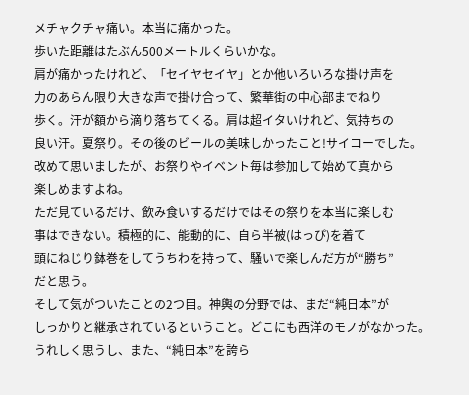メチャクチャ痛い。本当に痛かった。
歩いた距離はたぶん500メートルくらいかな。
肩が痛かったけれど、「セイヤセイヤ」とか他いろいろな掛け声を
力のあらん限り大きな声で掛け合って、繁華街の中心部までねり
歩く。汗が額から滴り落ちてくる。肩は超イタいけれど、気持ちの
良い汗。夏祭り。その後のビールの美味しかったこと!サイコーでした。
改めて思いましたが、お祭りやイベント毎は参加して始めて真から
楽しめますよね。
ただ見ているだけ、飲み食いするだけではその祭りを本当に楽しむ
事はできない。積極的に、能動的に、自ら半被(はっぴ)を着て
頭にねじり鉢巻をしてうちわを持って、騒いで楽しんだ方が“勝ち”
だと思う。
そして気がついたことの2つ目。神輿の分野では、まだ“純日本”が
しっかりと継承されているということ。どこにも西洋のモノがなかった。
うれしく思うし、また、“純日本”を誇ら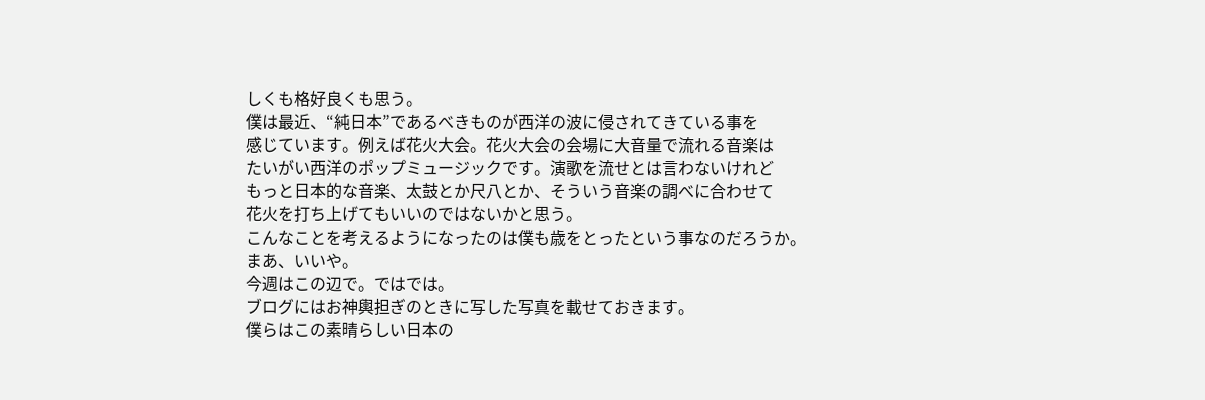しくも格好良くも思う。
僕は最近、“純日本”であるべきものが西洋の波に侵されてきている事を
感じています。例えば花火大会。花火大会の会場に大音量で流れる音楽は
たいがい西洋のポップミュージックです。演歌を流せとは言わないけれど
もっと日本的な音楽、太鼓とか尺八とか、そういう音楽の調べに合わせて
花火を打ち上げてもいいのではないかと思う。
こんなことを考えるようになったのは僕も歳をとったという事なのだろうか。
まあ、いいや。
今週はこの辺で。ではでは。
ブログにはお神輿担ぎのときに写した写真を載せておきます。
僕らはこの素晴らしい日本の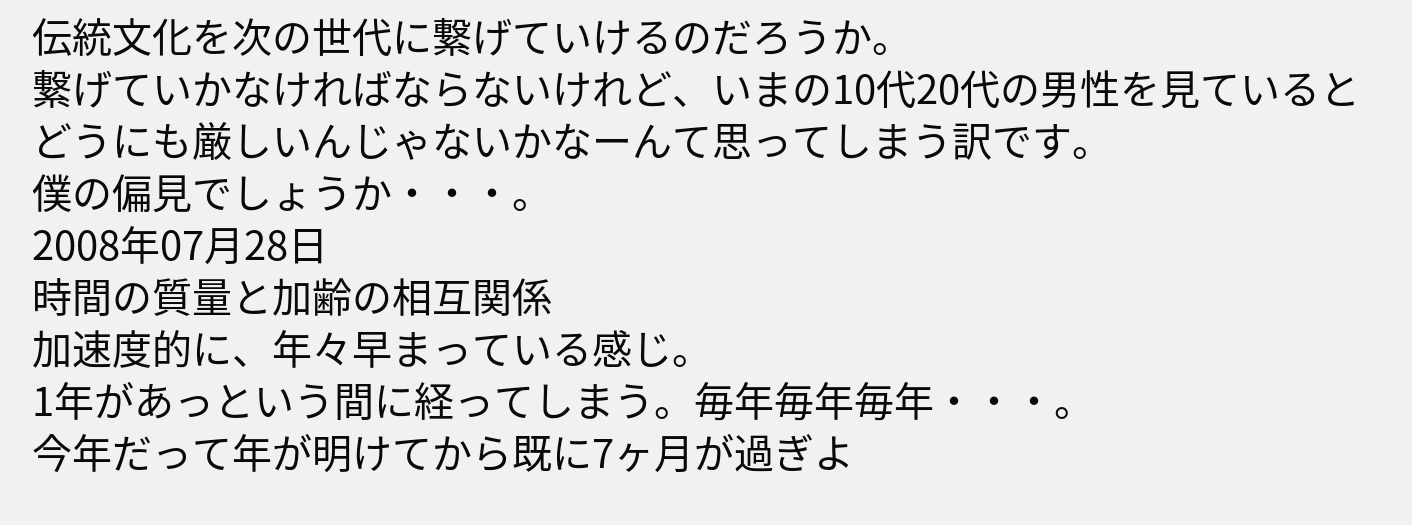伝統文化を次の世代に繋げていけるのだろうか。
繋げていかなければならないけれど、いまの10代20代の男性を見ていると
どうにも厳しいんじゃないかなーんて思ってしまう訳です。
僕の偏見でしょうか・・・。
2008年07月28日
時間の質量と加齢の相互関係
加速度的に、年々早まっている感じ。
1年があっという間に経ってしまう。毎年毎年毎年・・・。
今年だって年が明けてから既に7ヶ月が過ぎよ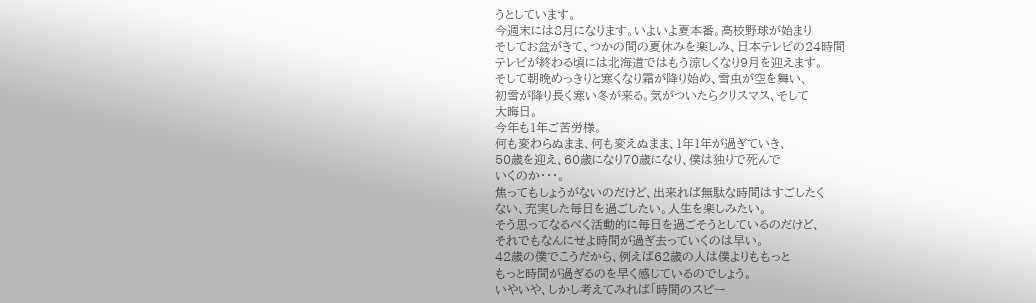うとしています。
今週末には8月になります。いよいよ夏本番。高校野球が始まり
そしてお盆がきて、つかの間の夏休みを楽しみ、日本テレビの24時間
テレビが終わる頃には北海道ではもう涼しくなり9月を迎えます。
そして朝晩めっきりと寒くなり霜が降り始め、雪虫が空を舞い、
初雪が降り長く寒い冬が来る。気がついたらクリスマス、そして
大晦日。
今年も1年ご苦労様。
何も変わらぬまま、何も変えぬまま、1年1年が過ぎていき、
50歳を迎え、60歳になり70歳になり、僕は独りで死んで
いくのか・・・。
焦ってもしょうがないのだけど、出来れば無駄な時間はすごしたく
ない、充実した毎日を過ごしたい。人生を楽しみたい。
そう思ってなるべく活動的に毎日を過ごそうとしているのだけど、
それでもなんにせよ時間が過ぎ去っていくのは早い。
42歳の僕でこうだから、例えば62歳の人は僕よりももっと
もっと時間が過ぎるのを早く感じているのでしょう。
いやいや、しかし考えてみれば「時間のスピー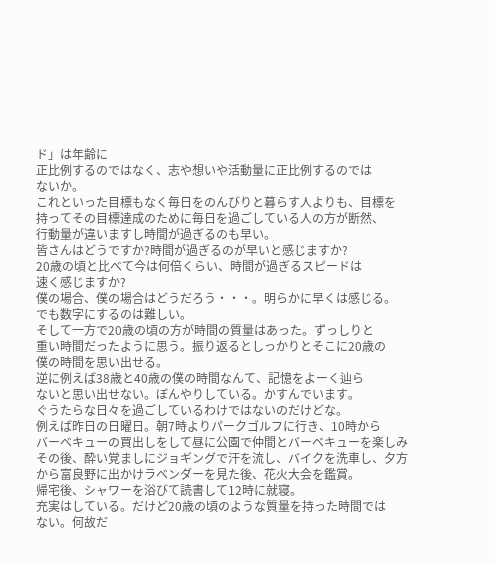ド」は年齢に
正比例するのではなく、志や想いや活動量に正比例するのでは
ないか。
これといった目標もなく毎日をのんびりと暮らす人よりも、目標を
持ってその目標達成のために毎日を過ごしている人の方が断然、
行動量が違いますし時間が過ぎるのも早い。
皆さんはどうですか?時間が過ぎるのが早いと感じますか?
20歳の頃と比べて今は何倍くらい、時間が過ぎるスピードは
速く感じますか?
僕の場合、僕の場合はどうだろう・・・。明らかに早くは感じる。
でも数字にするのは難しい。
そして一方で20歳の頃の方が時間の質量はあった。ずっしりと
重い時間だったように思う。振り返るとしっかりとそこに20歳の
僕の時間を思い出せる。
逆に例えば38歳と40歳の僕の時間なんて、記憶をよーく辿ら
ないと思い出せない。ぼんやりしている。かすんでいます。
ぐうたらな日々を過ごしているわけではないのだけどな。
例えば昨日の日曜日。朝7時よりパークゴルフに行き、10時から
バーベキューの買出しをして昼に公園で仲間とバーベキューを楽しみ
その後、酔い覚ましにジョギングで汗を流し、バイクを洗車し、夕方
から富良野に出かけラベンダーを見た後、花火大会を鑑賞。
帰宅後、シャワーを浴びて読書して12時に就寝。
充実はしている。だけど20歳の頃のような質量を持った時間では
ない。何故だ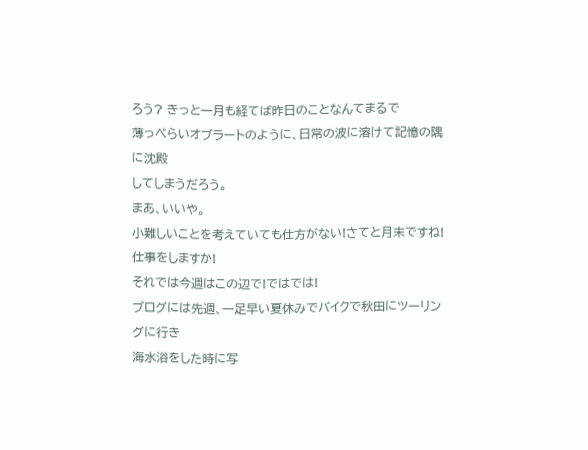ろう? きっと一月も経てば昨日のことなんてまるで
薄っぺらいオブラートのように、日常の波に溶けて記憶の隅に沈殿
してしまうだろう。
まあ、いいや。
小難しいことを考えていても仕方がない!さてと月末ですね!
仕事をしますか!
それでは今週はこの辺で!ではでは!
ブログには先週、一足早い夏休みでバイクで秋田にツーリングに行き
海水浴をした時に写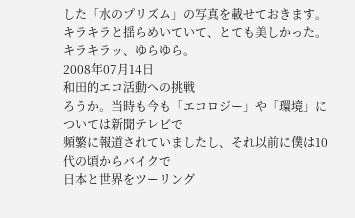した「水のプリズム」の写真を載せておきます。
キラキラと揺らめいていて、とても美しかった。キラキラッ、ゆらゆら。
2008年07月14日
和田的エコ活動への挑戦
ろうか。当時も今も「エコロジー」や「環境」については新聞テレビで
頻繁に報道されていましたし、それ以前に僕は10代の頃からバイクで
日本と世界をツーリング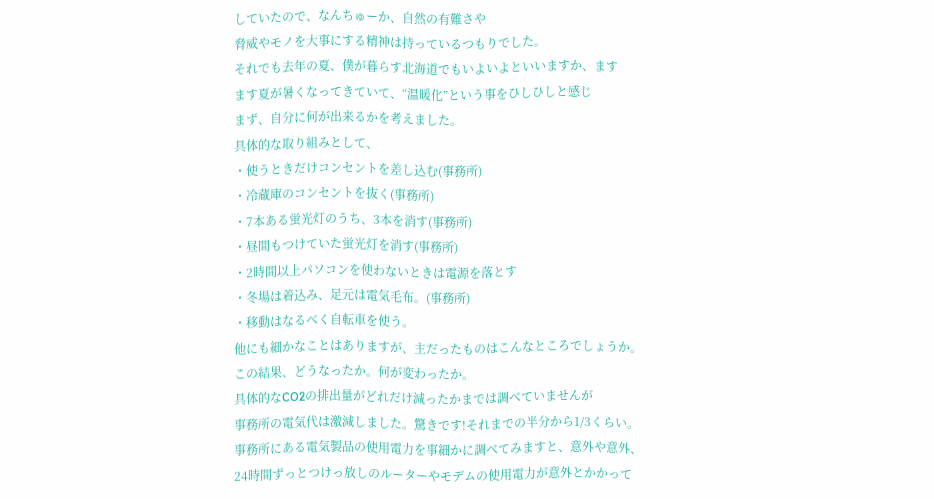していたので、なんちゅーか、自然の有難さや
脅威やモノを大事にする精神は持っているつもりでした。
それでも去年の夏、僕が暮らす北海道でもいよいよといいますか、ます
ます夏が暑くなってきていて、“温暖化”という事をひしひしと感じ
まず、自分に何が出来るかを考えました。
具体的な取り組みとして、
・使うときだけコンセントを差し込む(事務所)
・冷蔵庫のコンセントを抜く(事務所)
・7本ある蛍光灯のうち、3本を消す(事務所)
・昼間もつけていた蛍光灯を消す(事務所)
・2時間以上パソコンを使わないときは電源を落とす
・冬場は着込み、足元は電気毛布。(事務所)
・移動はなるべく自転車を使う。
他にも細かなことはありますが、主だったものはこんなところでしょうか。
この結果、どうなったか。何が変わったか。
具体的なCO2の排出量がどれだけ減ったかまでは調べていませんが
事務所の電気代は激減しました。驚きです!それまでの半分から1/3くらい。
事務所にある電気製品の使用電力を事細かに調べてみますと、意外や意外、
24時間ずっとつけっ放しのルーターやモデムの使用電力が意外とかかって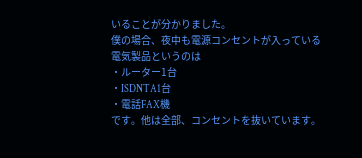いることが分かりました。
僕の場合、夜中も電源コンセントが入っている電気製品というのは
・ルーター1台
・ISDNTA1台
・電話FAX機
です。他は全部、コンセントを抜いています。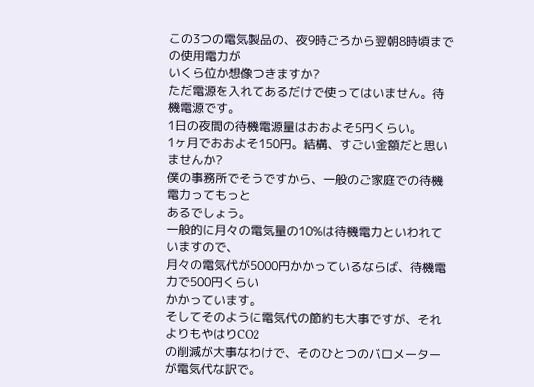この3つの電気製品の、夜9時ごろから翌朝8時頃までの使用電力が
いくら位か想像つきますか?
ただ電源を入れてあるだけで使ってはいません。待機電源です。
1日の夜間の待機電源量はおおよそ5円くらい。
1ヶ月でおおよそ150円。結構、すごい金額だと思いませんか?
僕の事務所でそうですから、一般のご家庭での待機電力ってもっと
あるでしょう。
一般的に月々の電気量の10%は待機電力といわれていますので、
月々の電気代が5000円かかっているならば、待機電力で500円くらい
かかっています。
そしてそのように電気代の節約も大事ですが、それよりもやはりCO2
の削減が大事なわけで、そのひとつのバロメーターが電気代な訳で。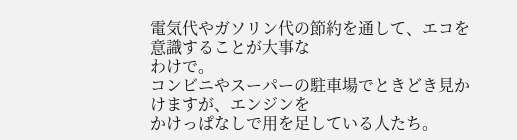電気代やガソリン代の節約を通して、エコを意識することが大事な
わけで。
コンビニやスーパーの駐車場でときどき見かけますが、エンジンを
かけっぱなしで用を足している人たち。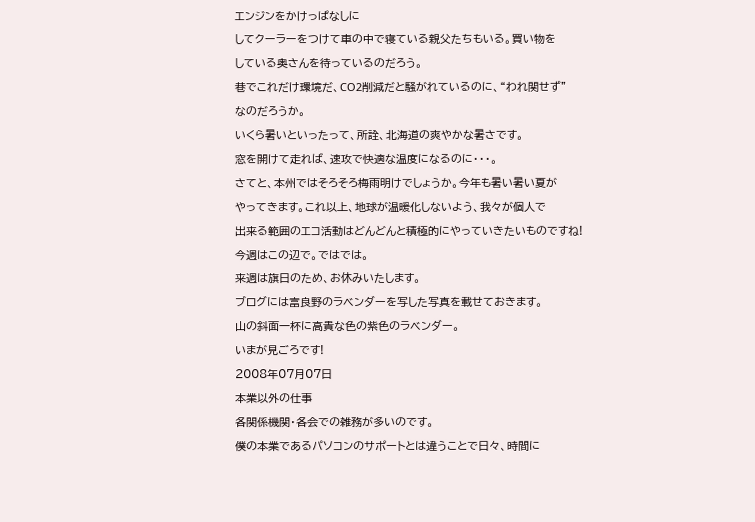エンジンをかけっぱなしに
してクーラーをつけて車の中で寝ている親父たちもいる。買い物を
している奥さんを待っているのだろう。
巷でこれだけ環境だ、CO2削減だと騒がれているのに、“われ関せず”
なのだろうか。
いくら暑いといったって、所詮、北海道の爽やかな暑さです。
窓を開けて走れば、速攻で快適な温度になるのに・・・。
さてと、本州ではそろそろ梅雨明けでしょうか。今年も暑い暑い夏が
やってきます。これ以上、地球が温暖化しないよう、我々が個人で
出来る範囲のエコ活動はどんどんと積極的にやっていきたいものですね!
今週はこの辺で。ではでは。
来週は旗日のため、お休みいたします。
ブログには富良野のラベンダーを写した写真を載せておきます。
山の斜面一杯に高貴な色の紫色のラベンダー。
いまが見ごろです!
2008年07月07日
本業以外の仕事
各関係機関・各会での雑務が多いのです。
僕の本業であるパソコンのサポートとは違うことで日々、時間に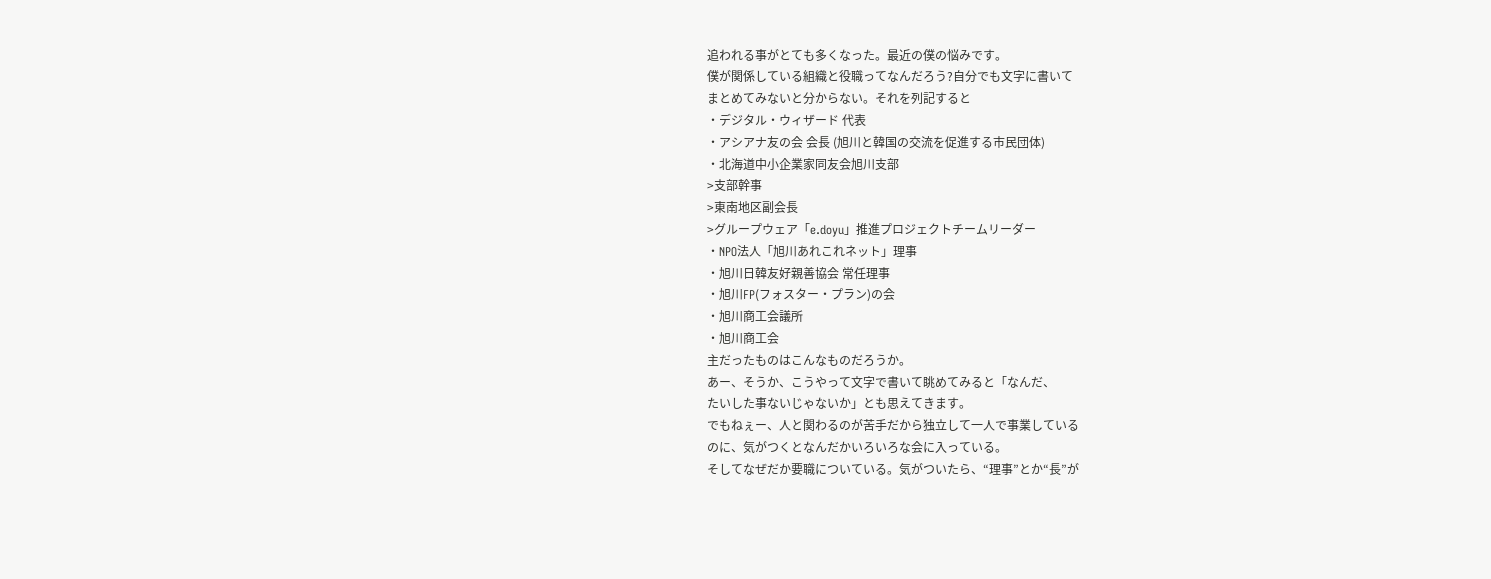追われる事がとても多くなった。最近の僕の悩みです。
僕が関係している組織と役職ってなんだろう?自分でも文字に書いて
まとめてみないと分からない。それを列記すると
・デジタル・ウィザード 代表
・アシアナ友の会 会長 (旭川と韓国の交流を促進する市民団体)
・北海道中小企業家同友会旭川支部
>支部幹事
>東南地区副会長
>グループウェア「e.doyu」推進プロジェクトチームリーダー
・NPO法人「旭川あれこれネット」理事
・旭川日韓友好親善協会 常任理事
・旭川FP(フォスター・プラン)の会
・旭川商工会議所
・旭川商工会
主だったものはこんなものだろうか。
あー、そうか、こうやって文字で書いて眺めてみると「なんだ、
たいした事ないじゃないか」とも思えてきます。
でもねぇー、人と関わるのが苦手だから独立して一人で事業している
のに、気がつくとなんだかいろいろな会に入っている。
そしてなぜだか要職についている。気がついたら、“理事”とか“長”が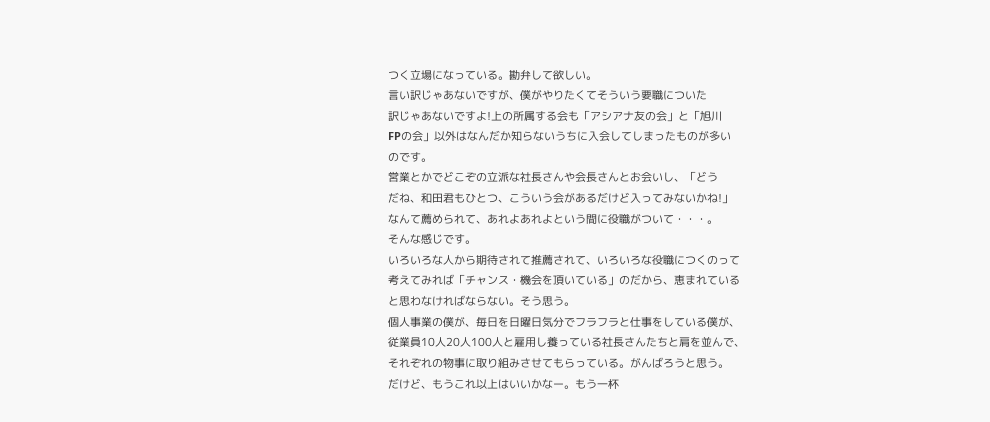つく立場になっている。勘弁して欲しい。
言い訳じゃあないですが、僕がやりたくてそういう要職についた
訳じゃあないですよ!上の所属する会も「アシアナ友の会」と「旭川
FPの会」以外はなんだか知らないうちに入会してしまったものが多い
のです。
営業とかでどこぞの立派な社長さんや会長さんとお会いし、「どう
だね、和田君もひとつ、こういう会があるだけど入ってみないかね!」
なんて薦められて、あれよあれよという間に役職がついて・・・。
そんな感じです。
いろいろな人から期待されて推薦されて、いろいろな役職につくのって
考えてみれば「チャンス・機会を頂いている」のだから、恵まれている
と思わなければならない。そう思う。
個人事業の僕が、毎日を日曜日気分でフラフラと仕事をしている僕が、
従業員10人20人100人と雇用し養っている社長さんたちと肩を並んで、
それぞれの物事に取り組みさせてもらっている。がんばろうと思う。
だけど、もうこれ以上はいいかなー。もう一杯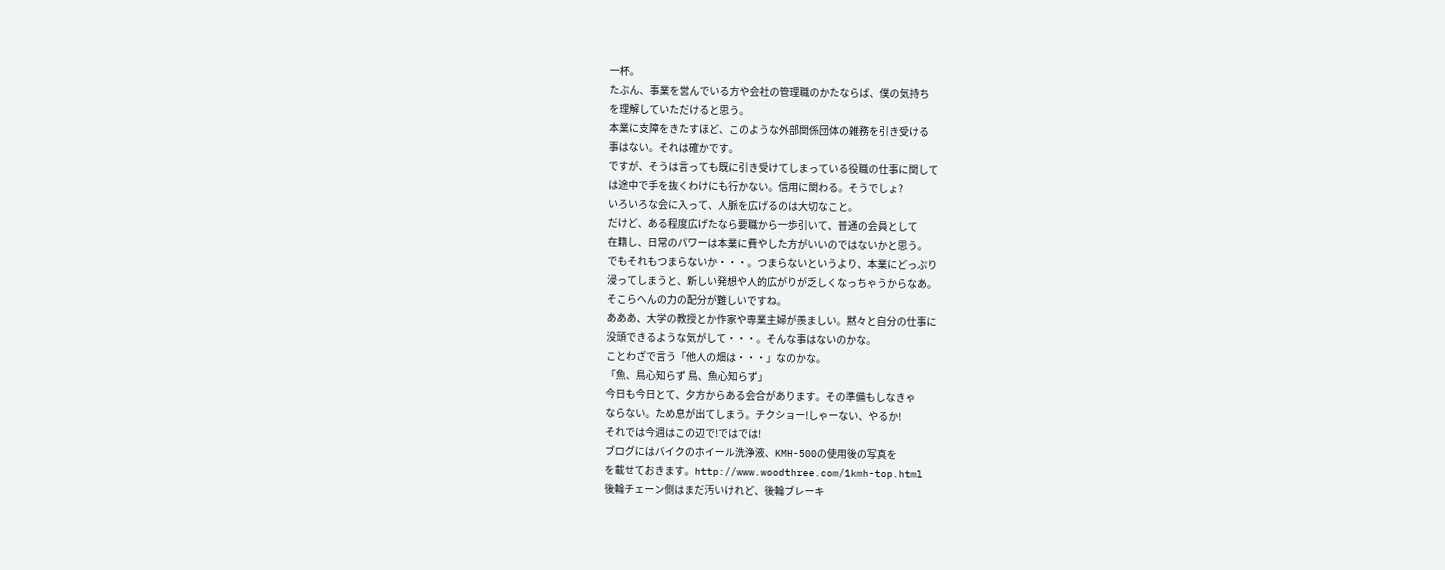一杯。
たぶん、事業を営んでいる方や会社の管理職のかたならば、僕の気持ち
を理解していただけると思う。
本業に支障をきたすほど、このような外部関係団体の雑務を引き受ける
事はない。それは確かです。
ですが、そうは言っても既に引き受けてしまっている役職の仕事に関して
は途中で手を抜くわけにも行かない。信用に関わる。そうでしょ?
いろいろな会に入って、人脈を広げるのは大切なこと。
だけど、ある程度広げたなら要職から一歩引いて、普通の会員として
在籍し、日常のパワーは本業に費やした方がいいのではないかと思う。
でもそれもつまらないか・・・。つまらないというより、本業にどっぷり
浸ってしまうと、新しい発想や人的広がりが乏しくなっちゃうからなあ。
そこらへんの力の配分が難しいですね。
あああ、大学の教授とか作家や専業主婦が羨ましい。黙々と自分の仕事に
没頭できるような気がして・・・。そんな事はないのかな。
ことわざで言う「他人の畑は・・・」なのかな。
「魚、鳥心知らず 鳥、魚心知らず」
今日も今日とて、夕方からある会合があります。その準備もしなきゃ
ならない。ため息が出てしまう。チクショー!しゃーない、やるか!
それでは今週はこの辺で!ではでは!
ブログにはバイクのホイール洗浄液、KMH-500の使用後の写真を
を載せておきます。http://www.woodthree.com/1kmh-top.html
後輪チェーン側はまだ汚いけれど、後輪ブレーキ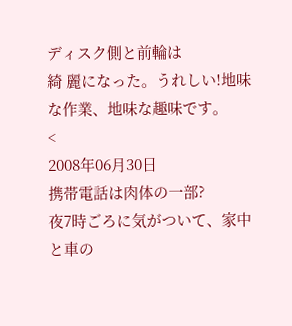ディスク側と前輪は
綺 麗になった。うれしい!地味な作業、地味な趣味です。
<
2008年06月30日
携帯電話は肉体の一部?
夜7時ごろに気がついて、家中と車の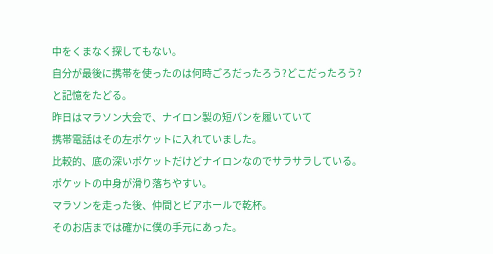中をくまなく探してもない。
自分が最後に携帯を使ったのは何時ごろだったろう?どこだったろう?
と記憶をたどる。
昨日はマラソン大会で、ナイロン製の短パンを履いていて
携帯電話はその左ポケットに入れていました。
比較的、底の深いポケットだけどナイロンなのでサラサラしている。
ポケットの中身が滑り落ちやすい。
マラソンを走った後、仲間とビアホールで乾杯。
そのお店までは確かに僕の手元にあった。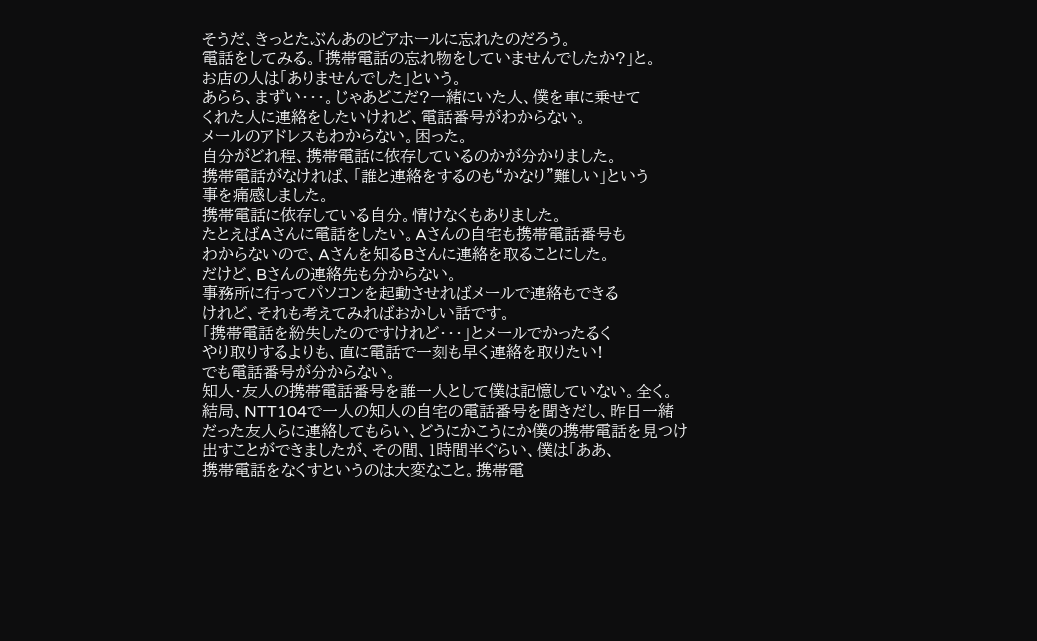そうだ、きっとたぶんあのビアホールに忘れたのだろう。
電話をしてみる。「携帯電話の忘れ物をしていませんでしたか?」と。
お店の人は「ありませんでした」という。
あらら、まずい・・・。じゃあどこだ?一緒にいた人、僕を車に乗せて
くれた人に連絡をしたいけれど、電話番号がわからない。
メールのアドレスもわからない。困った。
自分がどれ程、携帯電話に依存しているのかが分かりました。
携帯電話がなければ、「誰と連絡をするのも“かなり”難しい」という
事を痛感しました。
携帯電話に依存している自分。情けなくもありました。
たとえばAさんに電話をしたい。Aさんの自宅も携帯電話番号も
わからないので、Aさんを知るBさんに連絡を取ることにした。
だけど、Bさんの連絡先も分からない。
事務所に行ってパソコンを起動させればメールで連絡もできる
けれど、それも考えてみればおかしい話です。
「携帯電話を紛失したのですけれど・・・」とメールでかったるく
やり取りするよりも、直に電話で一刻も早く連絡を取りたい!
でも電話番号が分からない。
知人・友人の携帯電話番号を誰一人として僕は記憶していない。全く。
結局、NTT104で一人の知人の自宅の電話番号を聞きだし、昨日一緒
だった友人らに連絡してもらい、どうにかこうにか僕の携帯電話を見つけ
出すことができましたが、その間、1時間半ぐらい、僕は「ああ、
携帯電話をなくすというのは大変なこと。携帯電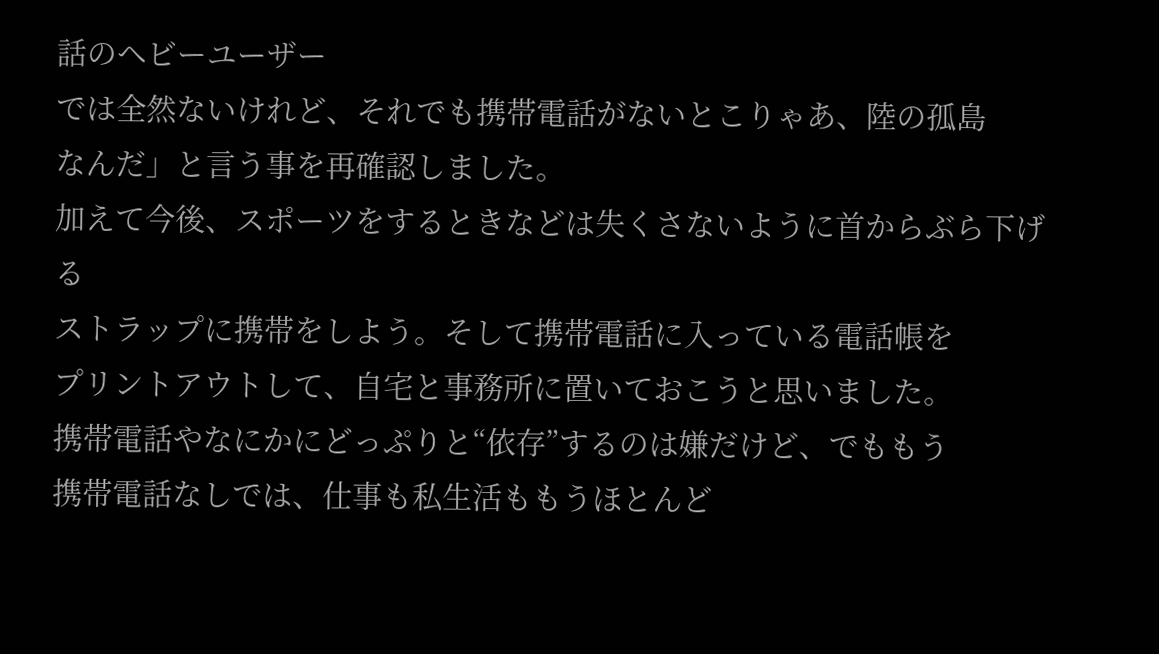話のヘビーユーザー
では全然ないけれど、それでも携帯電話がないとこりゃあ、陸の孤島
なんだ」と言う事を再確認しました。
加えて今後、スポーツをするときなどは失くさないように首からぶら下げる
ストラップに携帯をしよう。そして携帯電話に入っている電話帳を
プリントアウトして、自宅と事務所に置いておこうと思いました。
携帯電話やなにかにどっぷりと“依存”するのは嫌だけど、でももう
携帯電話なしでは、仕事も私生活ももうほとんど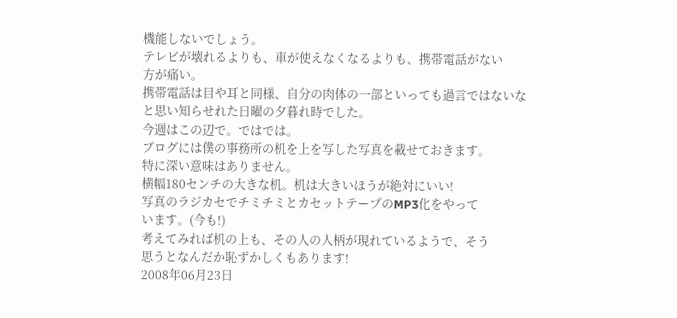機能しないでしょう。
テレビが壊れるよりも、車が使えなくなるよりも、携帯電話がない
方が痛い。
携帯電話は目や耳と同様、自分の肉体の一部といっても過言ではないな
と思い知らせれた日曜の夕暮れ時でした。
今週はこの辺で。ではでは。
ブログには僕の事務所の机を上を写した写真を載せておきます。
特に深い意味はありません。
横幅180センチの大きな机。机は大きいほうが絶対にいい!
写真のラジカセでチミチミとカセットテープのMP3化をやって
います。(今も!)
考えてみれば机の上も、その人の人柄が現れているようで、そう
思うとなんだか恥ずかしくもあります!
2008年06月23日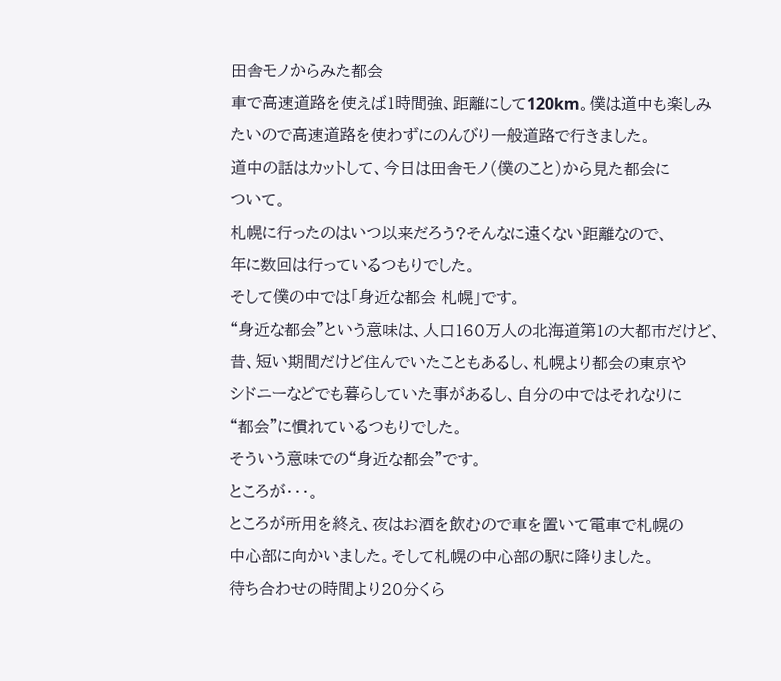田舎モノからみた都会
車で高速道路を使えば1時間強、距離にして120km。僕は道中も楽しみ
たいので高速道路を使わずにのんびり一般道路で行きました。
道中の話はカットして、今日は田舎モノ(僕のこと)から見た都会に
ついて。
札幌に行ったのはいつ以来だろう?そんなに遠くない距離なので、
年に数回は行っているつもりでした。
そして僕の中では「身近な都会 札幌」です。
“身近な都会”という意味は、人口160万人の北海道第1の大都市だけど、
昔、短い期間だけど住んでいたこともあるし、札幌より都会の東京や
シドニーなどでも暮らしていた事があるし、自分の中ではそれなりに
“都会”に慣れているつもりでした。
そういう意味での“身近な都会”です。
ところが・・・。
ところが所用を終え、夜はお酒を飲むので車を置いて電車で札幌の
中心部に向かいました。そして札幌の中心部の駅に降りました。
待ち合わせの時間より20分くら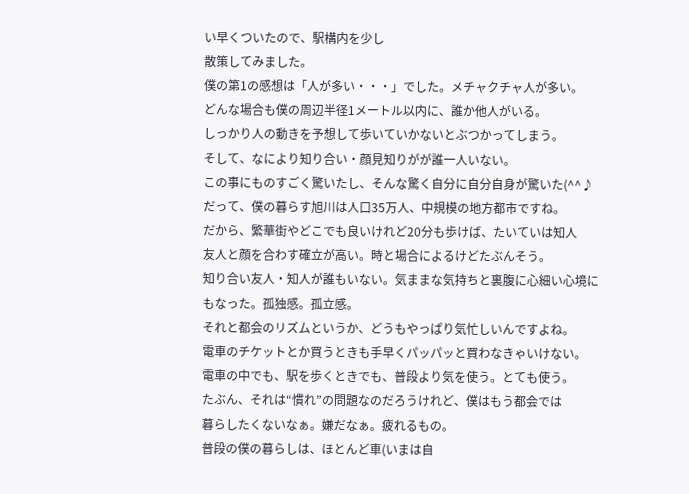い早くついたので、駅構内を少し
散策してみました。
僕の第1の感想は「人が多い・・・」でした。メチャクチャ人が多い。
どんな場合も僕の周辺半径1メートル以内に、誰か他人がいる。
しっかり人の動きを予想して歩いていかないとぶつかってしまう。
そして、なにより知り合い・顔見知りがが誰一人いない。
この事にものすごく驚いたし、そんな驚く自分に自分自身が驚いた(^^♪
だって、僕の暮らす旭川は人口35万人、中規模の地方都市ですね。
だから、繁華街やどこでも良いけれど20分も歩けば、たいていは知人
友人と顔を合わす確立が高い。時と場合によるけどたぶんそう。
知り合い友人・知人が誰もいない。気ままな気持ちと裏腹に心細い心境に
もなった。孤独感。孤立感。
それと都会のリズムというか、どうもやっぱり気忙しいんですよね。
電車のチケットとか買うときも手早くパッパッと買わなきゃいけない。
電車の中でも、駅を歩くときでも、普段より気を使う。とても使う。
たぶん、それは“慣れ”の問題なのだろうけれど、僕はもう都会では
暮らしたくないなぁ。嫌だなぁ。疲れるもの。
普段の僕の暮らしは、ほとんど車(いまは自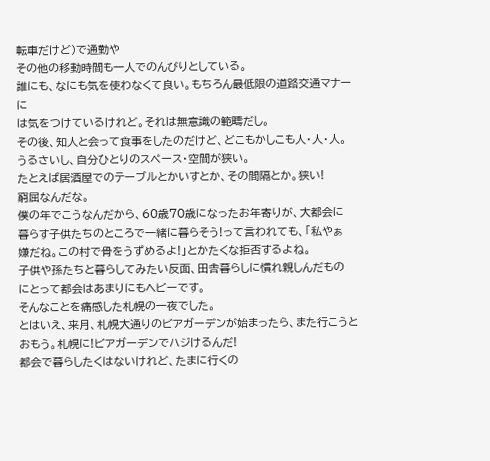転車だけど)で通勤や
その他の移動時間も一人でのんびりとしている。
誰にも、なにも気を使わなくて良い。もちろん最低限の道路交通マナーに
は気をつけているけれど。それは無意識の範疇だし。
その後、知人と会って食事をしたのだけど、どこもかしこも人・人・人。
うるさいし、自分ひとりのスペース・空間が狭い。
たとえば居酒屋でのテーブルとかいすとか、その間隔とか。狭い!
窮屈なんだな。
僕の年でこうなんだから、60歳70歳になったお年寄りが、大都会に
暮らす子供たちのところで一緒に暮らそう!って言われても、「私やぁ
嫌だね。この村で骨をうずめるよ!」とかたくな拒否するよね。
子供や孫たちと暮らしてみたい反面、田舎暮らしに慣れ親しんだもの
にとって都会はあまりにもヘビーです。
そんなことを痛感した札幌の一夜でした。
とはいえ、来月、札幌大通りのビアガーデンが始まったら、また行こうと
おもう。札幌に!ビアガーデンでハジけるんだ!
都会で暮らしたくはないけれど、たまに行くの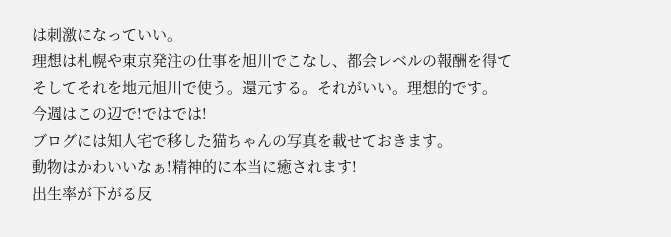は刺激になっていい。
理想は札幌や東京発注の仕事を旭川でこなし、都会レベルの報酬を得て
そしてそれを地元旭川で使う。還元する。それがいい。理想的です。
今週はこの辺で!ではでは!
ブログには知人宅で移した猫ちゃんの写真を載せておきます。
動物はかわいいなぁ!精神的に本当に癒されます!
出生率が下がる反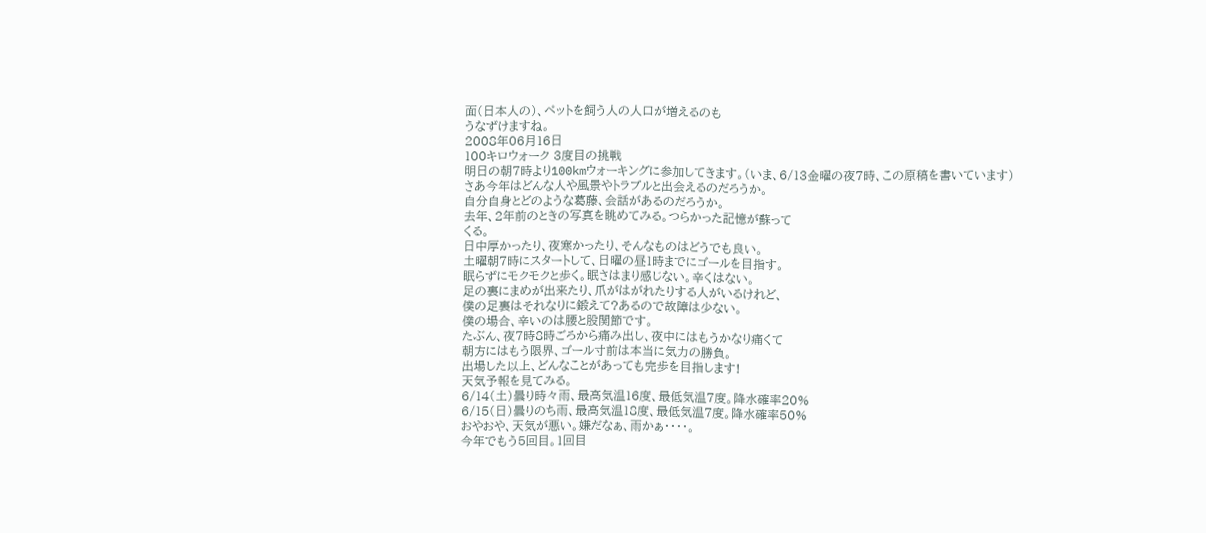面(日本人の)、ペットを飼う人の人口が増えるのも
うなずけますね。
2008年06月16日
100キロウォーク 3度目の挑戦
明日の朝7時より100kmウォーキングに参加してきます。(いま、6/13金曜の夜7時、この原稿を書いています)
さあ今年はどんな人や風景やトラブルと出会えるのだろうか。
自分自身とどのような葛藤、会話があるのだろうか。
去年、2年前のときの写真を眺めてみる。つらかった記憶が蘇って
くる。
日中厚かったり、夜寒かったり、そんなものはどうでも良い。
土曜朝7時にスタートして、日曜の昼1時までにゴールを目指す。
眠らずにモクモクと歩く。眠さはまり感じない。辛くはない。
足の裏にまめが出来たり、爪がはがれたりする人がいるけれど、
僕の足裏はそれなりに鍛えて?あるので故障は少ない。
僕の場合、辛いのは腰と股関節です。
たぶん、夜7時8時ごろから痛み出し、夜中にはもうかなり痛くて
朝方にはもう限界、ゴール寸前は本当に気力の勝負。
出場した以上、どんなことがあっても完歩を目指します!
天気予報を見てみる。
6/14(土)曇り時々雨、最高気温16度、最低気温7度。降水確率20%
6/15(日)曇りのち雨、最高気温18度、最低気温7度。降水確率50%
おやおや、天気が悪い。嫌だなぁ、雨かぁ・・・・。
今年でもう5回目。1回目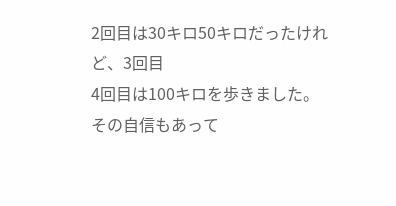2回目は30キロ50キロだったけれど、3回目
4回目は100キロを歩きました。
その自信もあって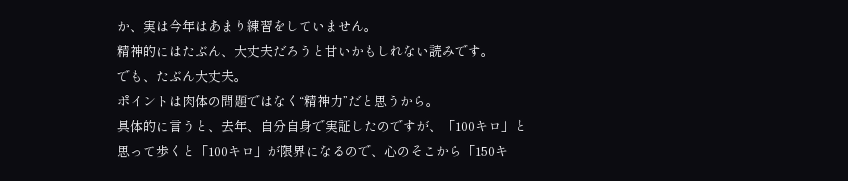か、実は今年はあまり練習をしていません。
精神的にはたぶん、大丈夫だろうと甘いかもしれない読みです。
でも、たぶん大丈夫。
ポイントは肉体の問題ではなく“精神力”だと思うから。
具体的に言うと、去年、自分自身で実証したのですが、「100キロ」と
思って歩くと「100キロ」が限界になるので、心のそこから「150キ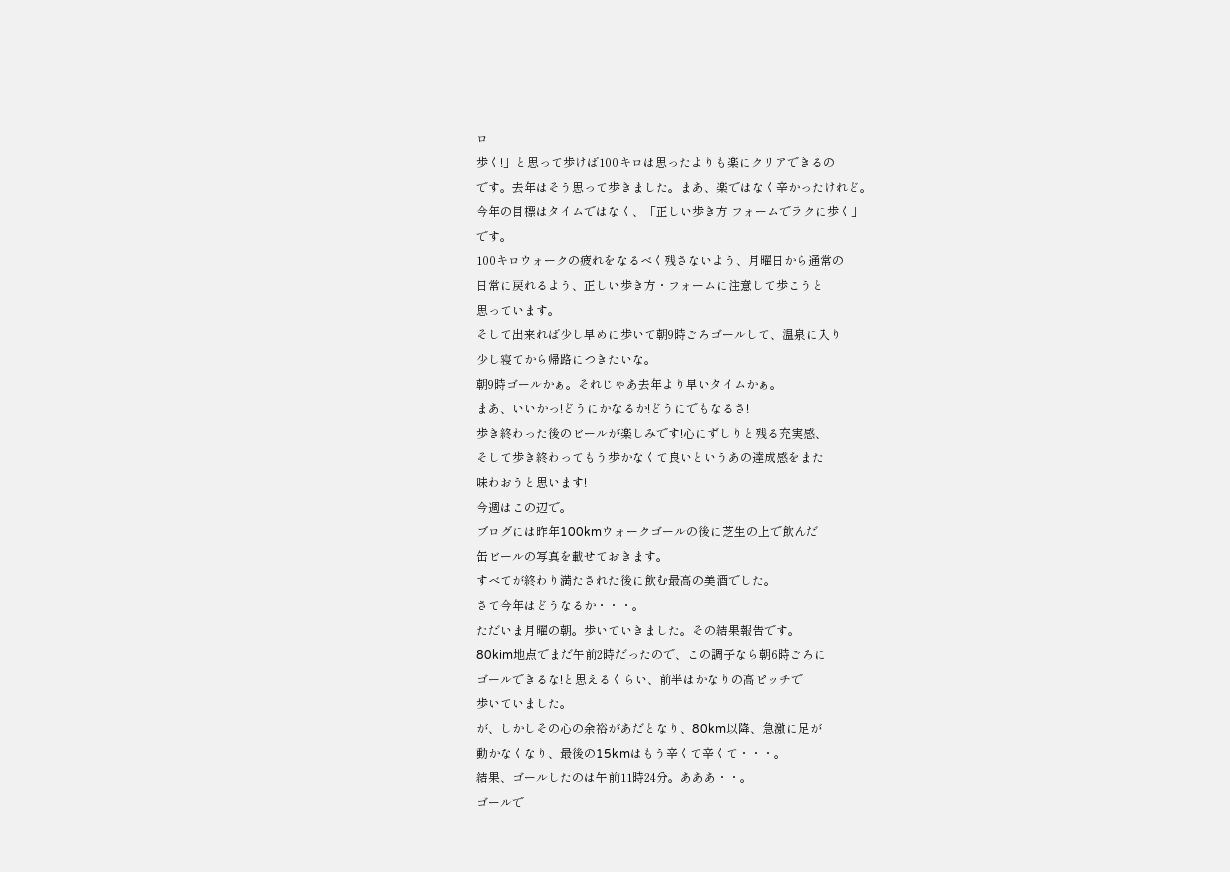ロ
歩く!」と思って歩けば100キロは思ったよりも楽にクリアできるの
です。去年はそう思って歩きました。まあ、楽ではなく辛かったけれど。
今年の目標はタイムではなく、「正しい歩き方 フォームでラクに歩く」
です。
100キロウォークの疲れをなるべく残さないよう、月曜日から通常の
日常に戻れるよう、正しい歩き方・フォームに注意して歩こうと
思っています。
そして出来れば少し早めに歩いて朝9時ごろゴールして、温泉に入り
少し寝てから帰路につきたいな。
朝9時ゴールかぁ。それじゃあ去年より早いタイムかぁ。
まあ、いいかっ!どうにかなるか!どうにでもなるさ!
歩き終わった後のビールが楽しみです!心にずしりと残る充実感、
そして歩き終わってもう歩かなくて良いというあの達成感をまた
味わおうと思います!
今週はこの辺で。
ブログには昨年100kmウォークゴールの後に芝生の上で飲んだ
缶ビールの写真を載せておきます。
すべてが終わり満たされた後に飲む最高の美酒でした。
さて今年はどうなるか・・・。
ただいま月曜の朝。歩いていきました。その結果報告です。
80kim地点でまだ午前2時だったので、この調子なら朝6時ごろに
ゴールできるな!と思えるくらい、前半はかなりの高ピッチで
歩いていました。
が、しかしその心の余裕があだとなり、80km以降、急激に足が
動かなくなり、最後の15kmはもう辛くて辛くて・・・。
結果、ゴールしたのは午前11時24分。あああ・・。
ゴールで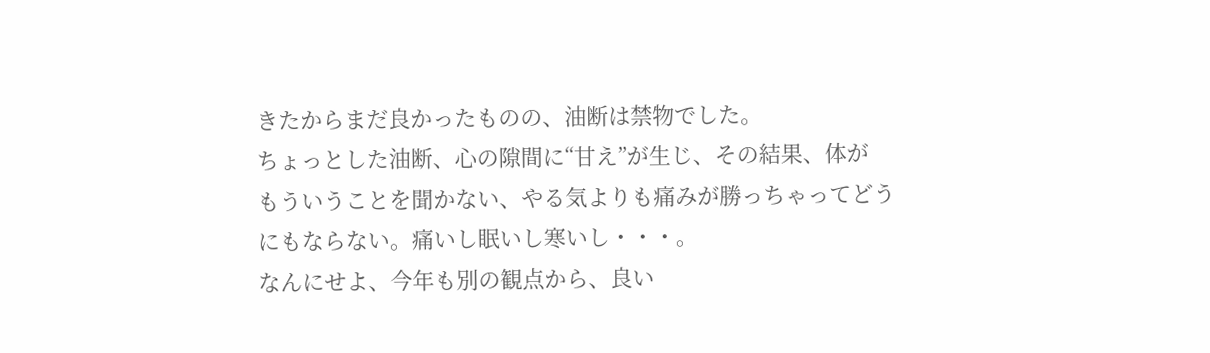きたからまだ良かったものの、油断は禁物でした。
ちょっとした油断、心の隙間に“甘え”が生じ、その結果、体が
もういうことを聞かない、やる気よりも痛みが勝っちゃってどう
にもならない。痛いし眠いし寒いし・・・。
なんにせよ、今年も別の観点から、良い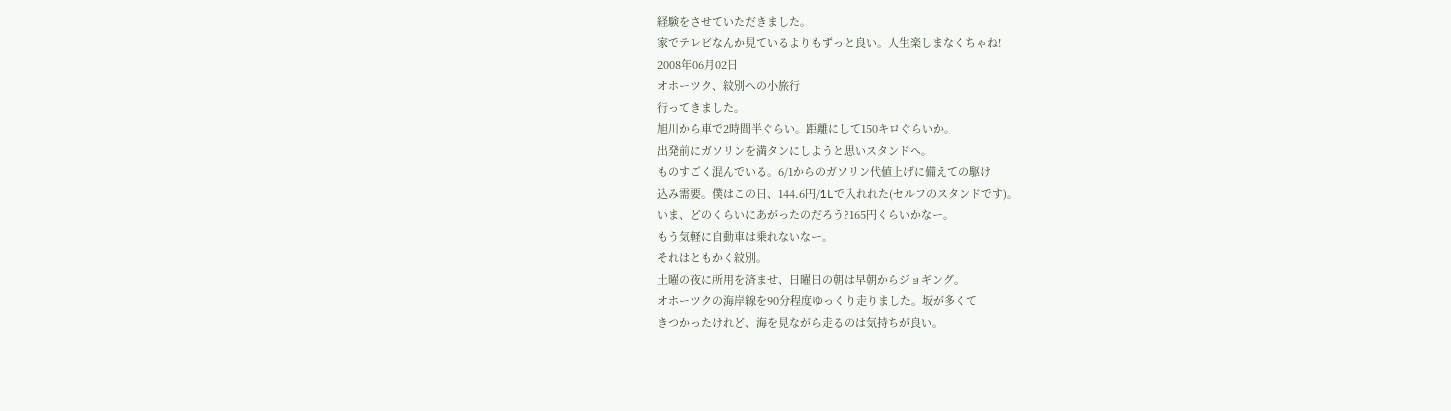経験をさせていただきました。
家でテレビなんか見ているよりもずっと良い。人生楽しまなくちゃね!
2008年06月02日
オホーツク、紋別への小旅行
行ってきました。
旭川から車で2時間半ぐらい。距離にして150キロぐらいか。
出発前にガソリンを満タンにしようと思いスタンドへ。
ものすごく混んでいる。6/1からのガソリン代値上げに備えての駆け
込み需要。僕はこの日、144.6円/1Lで入れれた(セルフのスタンドです)。
いま、どのくらいにあがったのだろう?165円くらいかなー。
もう気軽に自動車は乗れないなー。
それはともかく紋別。
土曜の夜に所用を済ませ、日曜日の朝は早朝からジョギング。
オホーツクの海岸線を90分程度ゆっくり走りました。坂が多くて
きつかったけれど、海を見ながら走るのは気持ちが良い。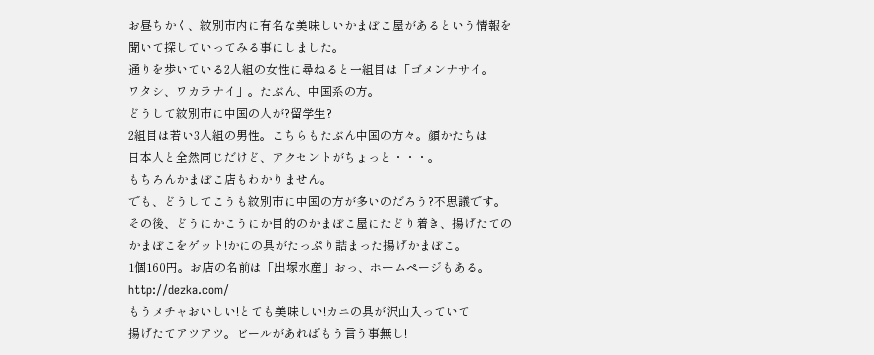お昼ちかく、紋別市内に有名な美味しいかまぼこ屋があるという情報を
聞いて探していってみる事にしました。
通りを歩いている2人組の女性に尋ねると一組目は「ゴメンナサイ。
ワタシ、ワカラナイ」。たぶん、中国系の方。
どうして紋別市に中国の人が?留学生?
2組目は若い3人組の男性。こちらもたぶん中国の方々。顔かたちは
日本人と全然同じだけど、アクセントがちょっと・・・。
もちろんかまぼこ店もわかりません。
でも、どうしてこうも紋別市に中国の方が多いのだろう?不思議です。
その後、どうにかこうにか目的のかまぼこ屋にたどり着き、揚げたての
かまぼこをゲット!かにの具がたっぷり詰まった揚げかまぼこ。
1個160円。お店の名前は「出塚水産」おっ、ホームページもある。
http://dezka.com/
もうメチャおいしい!とても美味しい!カニの具が沢山入っていて
揚げたてアツアツ。ビールがあればもう言う事無し!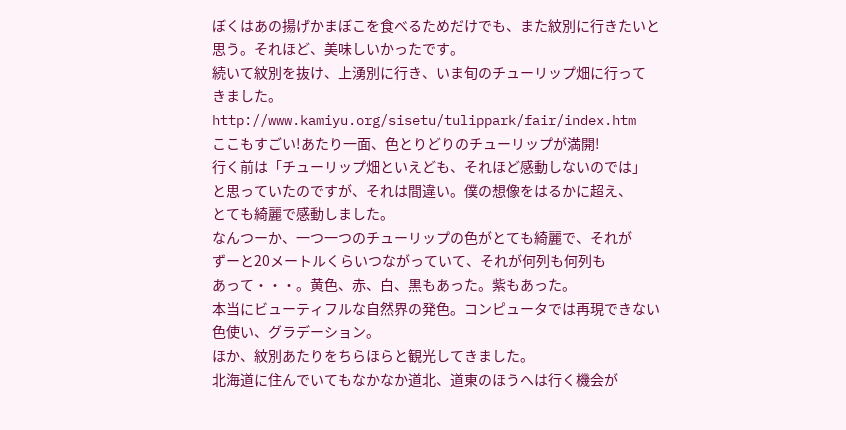ぼくはあの揚げかまぼこを食べるためだけでも、また紋別に行きたいと
思う。それほど、美味しいかったです。
続いて紋別を抜け、上湧別に行き、いま旬のチューリップ畑に行って
きました。
http://www.kamiyu.org/sisetu/tulippark/fair/index.htm
ここもすごい!あたり一面、色とりどりのチューリップが満開!
行く前は「チューリップ畑といえども、それほど感動しないのでは」
と思っていたのですが、それは間違い。僕の想像をはるかに超え、
とても綺麗で感動しました。
なんつーか、一つ一つのチューリップの色がとても綺麗で、それが
ずーと20メートルくらいつながっていて、それが何列も何列も
あって・・・。黄色、赤、白、黒もあった。紫もあった。
本当にビューティフルな自然界の発色。コンピュータでは再現できない
色使い、グラデーション。
ほか、紋別あたりをちらほらと観光してきました。
北海道に住んでいてもなかなか道北、道東のほうへは行く機会が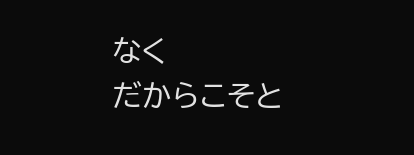なく
だからこそと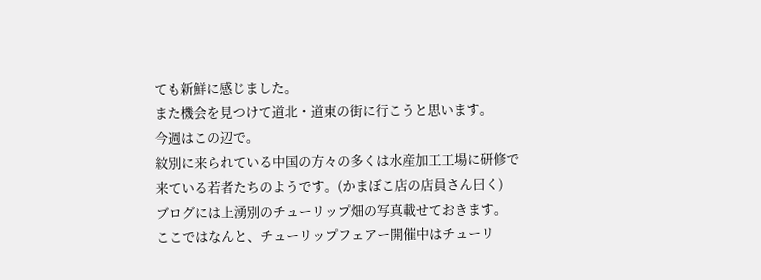ても新鮮に感じました。
また機会を見つけて道北・道東の街に行こうと思います。
今週はこの辺で。
紋別に来られている中国の方々の多くは水産加工工場に研修で
来ている若者たちのようです。(かまぼこ店の店員さん曰く)
ブログには上湧別のチューリップ畑の写真載せておきます。
ここではなんと、チューリップフェアー開催中はチューリ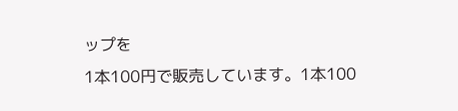ップを
1本100円で販売しています。1本100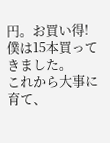円。お買い得!
僕は15本買ってきました。
これから大事に育て、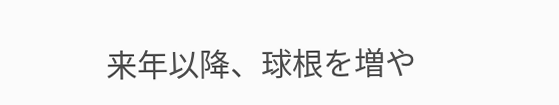来年以降、球根を増や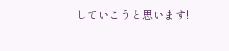していこうと思います!